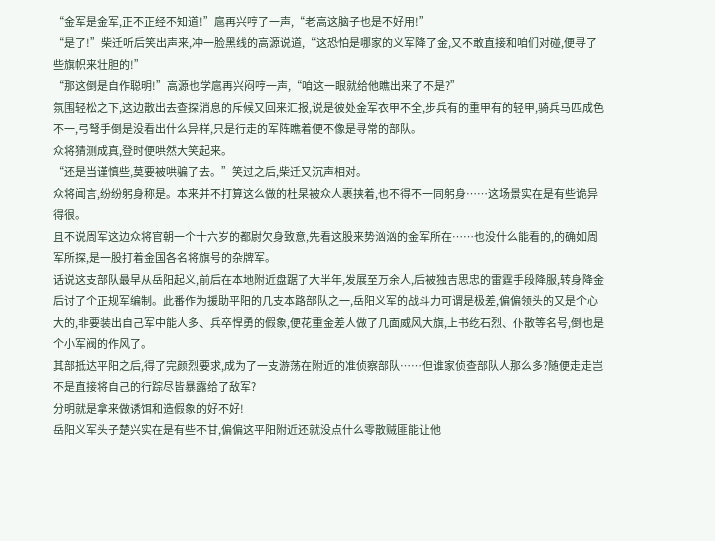“金军是金军,正不正经不知道!”扈再兴哼了一声,“老高这脑子也是不好用!”
“是了!”柴迁听后笑出声来,冲一脸黑线的高源说道,“这恐怕是哪家的义军降了金,又不敢直接和咱们对碰,便寻了些旗帜来壮胆的!”
“那这倒是自作聪明!”高源也学扈再兴闷哼一声,“咱这一眼就给他瞧出来了不是?”
氛围轻松之下,这边散出去查探消息的斥候又回来汇报,说是彼处金军衣甲不全,步兵有的重甲有的轻甲,骑兵马匹成色不一,弓弩手倒是没看出什么异样,只是行走的军阵瞧着便不像是寻常的部队。
众将猜测成真,登时便哄然大笑起来。
“还是当谨慎些,莫要被哄骗了去。”笑过之后,柴迁又沉声相对。
众将闻言,纷纷躬身称是。本来并不打算这么做的杜杲被众人裹挟着,也不得不一同躬身……这场景实在是有些诡异得很。
且不说周军这边众将官朝一个十六岁的都尉欠身致意,先看这股来势汹汹的金军所在……也没什么能看的,的确如周军所探,是一股打着金国各名将旗号的杂牌军。
话说这支部队最早从岳阳起义,前后在本地附近盘踞了大半年,发展至万余人,后被独吉思忠的雷霆手段降服,转身降金后讨了个正规军编制。此番作为援助平阳的几支本路部队之一,岳阳义军的战斗力可谓是极差,偏偏领头的又是个心大的,非要装出自己军中能人多、兵卒悍勇的假象,便花重金差人做了几面威风大旗,上书纥石烈、仆散等名号,倒也是个小军阀的作风了。
其部抵达平阳之后,得了完颜烈要求,成为了一支游荡在附近的准侦察部队……但谁家侦查部队人那么多?随便走走岂不是直接将自己的行踪尽皆暴露给了敌军?
分明就是拿来做诱饵和造假象的好不好!
岳阳义军头子楚兴实在是有些不甘,偏偏这平阳附近还就没点什么零散贼匪能让他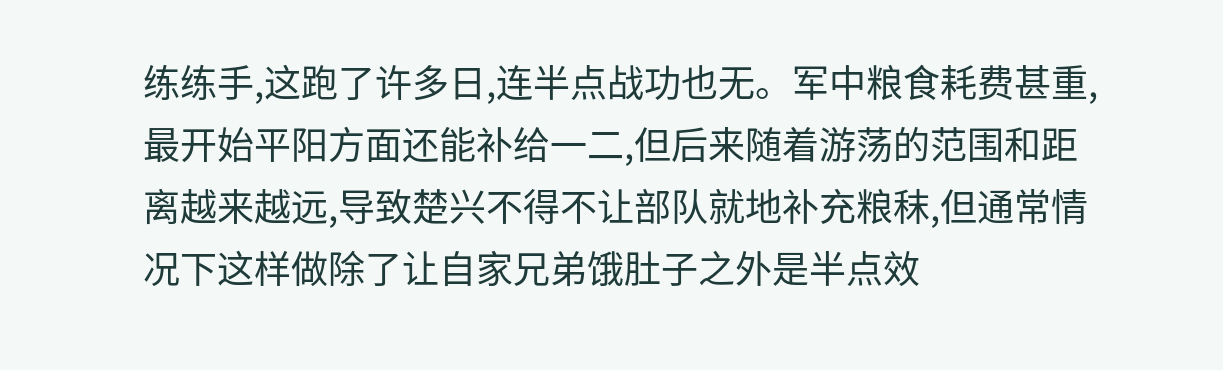练练手,这跑了许多日,连半点战功也无。军中粮食耗费甚重,最开始平阳方面还能补给一二,但后来随着游荡的范围和距离越来越远,导致楚兴不得不让部队就地补充粮秣,但通常情况下这样做除了让自家兄弟饿肚子之外是半点效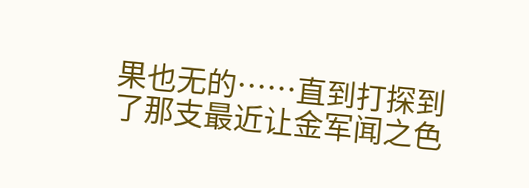果也无的……直到打探到了那支最近让金军闻之色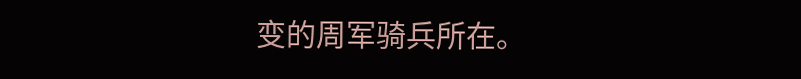变的周军骑兵所在。